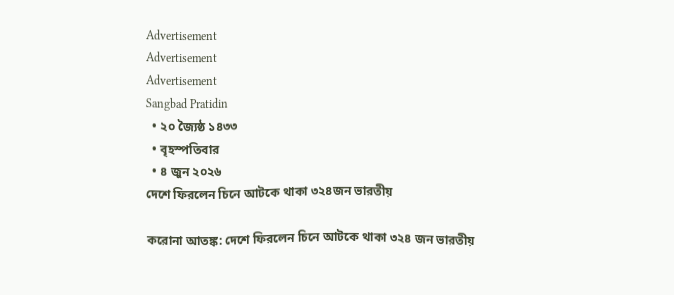Advertisement
Advertisement
Advertisement
Sangbad Pratidin
  • ২০ জ্যৈষ্ঠ ১৪৩৩
  • বৃহস্পতিবার
  • ৪ জুন ২০২৬
দেশে ফিরলেন চিনে আটকে থাকা ৩২৪জন ভারতীয়

করোনা আতঙ্ক: দেশে ফিরলেন চিনে আটকে থাকা ৩২৪ জন ভারতীয়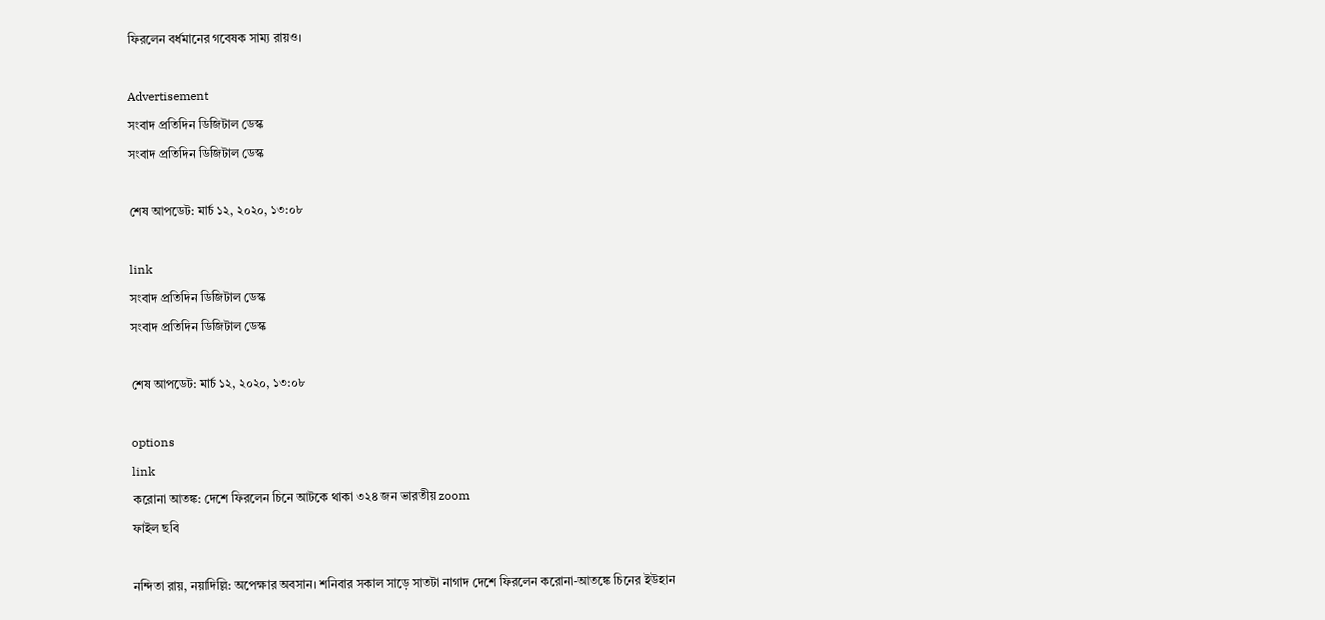ফিরলেন বর্ধমানের গবেষক সাম্য রায়ও।

Advertisement
সংবাদ প্রতিদিন ডিজিটাল ডেস্ক
সংবাদ প্রতিদিন ডিজিটাল ডেস্ক

শেষ আপডেট: মার্চ ১২, ২০২০, ১৩:০৮

link
সংবাদ প্রতিদিন ডিজিটাল ডেস্ক
সংবাদ প্রতিদিন ডিজিটাল ডেস্ক

শেষ আপডেট: মার্চ ১২, ২০২০, ১৩:০৮

options
link
করোনা আতঙ্ক: দেশে ফিরলেন চিনে আটকে থাকা ৩২৪ জন ভারতীয় zoom
ফাইল ছবি

নন্দিতা রায়, নয়াদিল্লি: অপেক্ষার অবসান। শনিবার সকাল সাড়ে সাতটা নাগাদ দেশে ফিরলেন করোনা-আতঙ্কে চিনের ইউহান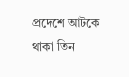প্রদেশে আটকে থাকা তিন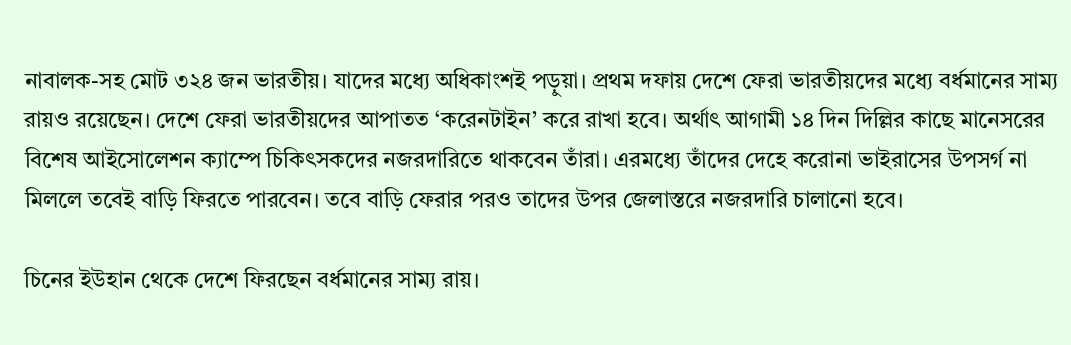নাবালক-সহ মোট ৩২৪ জন ভারতীয়। যাদের মধ্যে অধিকাংশই পড়ুয়া। প্রথম দফায় দেশে ফেরা ভারতীয়দের মধ্যে বর্ধমানের সাম্য রায়ও রয়েছেন। দেশে ফেরা ভারতীয়দের আপাতত ‘করেনটাইন’ করে রাখা হবে। অর্থাৎ আগামী ১৪ দিন দিল্লির কাছে মানেসরের বিশেষ আইসোলেশন ক্যাম্পে চিকিৎসকদের নজরদারিতে থাকবেন তাঁরা। এরমধ্যে তাঁদের দেহে করোনা ভাইরাসের উপসর্গ না মিললে তবেই বাড়ি ফিরতে পারবেন। তবে বাড়ি ফেরার পরও তাদের উপর জেলাস্তরে নজরদারি চালানো হবে।

চিনের ইউহান থেকে দেশে ফিরছেন বর্ধমানের সাম্য রায়।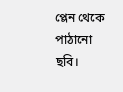প্লেন থেকে পাঠানো ছবি।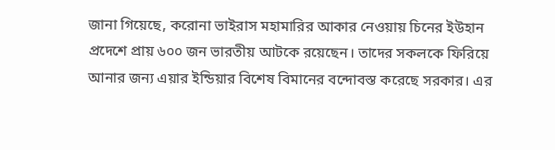জানা গিয়েছে, করোনা ভাইরাস মহামারির আকার নেওয়ায় চিনের ইউহান প্রদেশে প্রায় ৬০০ জন ভারতীয় আটকে রয়েছেন। তাদের সকলকে ফিরিয়ে আনার জন্য এয়ার ইন্ডিয়ার বিশেষ বিমানের বন্দোবস্ত করেছে সরকার। এর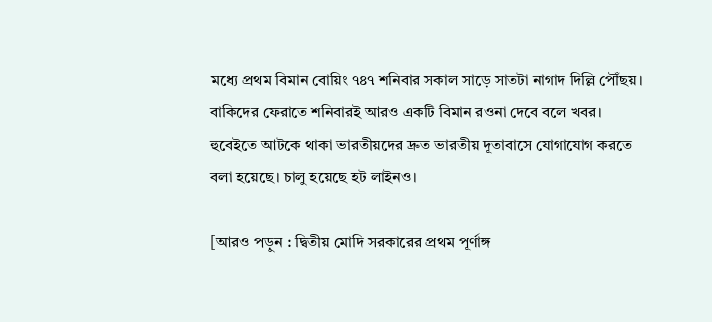মধ্যে প্রথম বিমান বোয়িং ৭৪৭ শনিবার সকাল সাড়ে সাতটা নাগাদ দিল্লি পৌঁছয়। বাকিদের ফেরাতে শনিবারই আরও একটি বিমান রওনা দেবে বলে খবর। হুবেইতে আটকে থাকা ভারতীয়দের দ্রুত ভারতীয় দূতাবাসে যোগাযোগ করতে বলা হয়েছে। চালু হয়েছে হট লাইনও।

[আরও পড়ুন : দ্বিতীয় মোদি সরকারের প্রথম পূর্ণাঙ্গ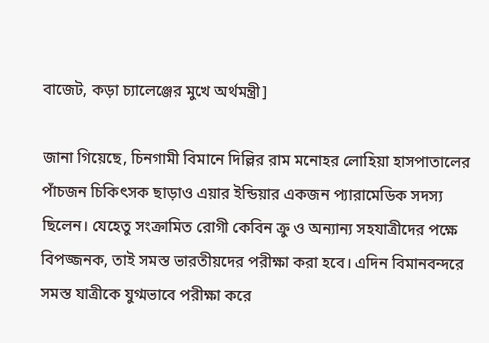বাজেট, কড়া চ্যালেঞ্জের মুখে অর্থমন্ত্রী]

জানা গিয়েছে, চিনগামী বিমানে দিল্লির রাম মনোহর লোহিয়া হাসপাতালের পাঁচজন চিকিৎসক ছাড়াও এয়ার ইন্ডিয়ার একজন প্যারামেডিক সদস্য ছিলেন। যেহেতু সংক্রামিত রোগী কেবিন ক্রু ও অন্যান্য সহযাত্রীদের পক্ষে বিপজ্জনক, তাই সমস্ত ভারতীয়দের পরীক্ষা করা হবে। এদিন বিমানবন্দরে সমস্ত যাত্রীকে যুগ্মভাবে পরীক্ষা করে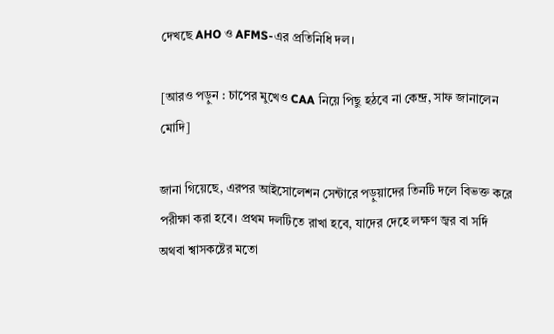দেখছে AHO ও AFMS-এর প্রতিনিধি দল।

[আরও পড়ুন : চাপের মুখেও CAA নিয়ে পিছু হঠবে না কেন্দ্র, সাফ জানালেন মোদি]

জানা গিয়েছে, এরপর আইসোলেশন সেন্টারে পড়ুয়াদের তিনটি দলে বিভক্ত করে পরীক্ষা করা হবে। প্রথম দলটিতে রাখা হবে, যাদের দেহে লক্ষণ জ্বর বা সর্দি অথবা শ্বাসকষ্টের মতো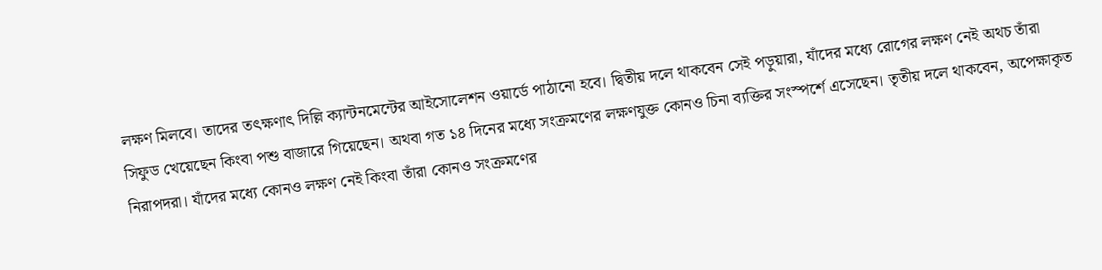লক্ষণ মিলবে। তাদের তৎক্ষণাৎ দিল্লি ক্যান্টনমেন্টের আইসোলেশন ওয়ার্ডে পাঠানো হবে। দ্বিতীয় দলে থাকবেন সেই পড়ুয়ারা, যাঁদের মধ্যে রোগের লক্ষণ নেই অথচ তাঁরা সিফুড খেয়েছেন কিংবা পশু বাজারে গিয়েছেন। অথবা গত ১৪ দিনের মধ্যে সংক্রমণের লক্ষণযুক্ত কোনও চিনা ব্যক্তির সংস্পর্শে এসেছেন। তৃতীয় দলে থাকবেন, অপেক্ষাকৃত নিরাপদরা। যাঁদের মধ্যে কোনও ‌লক্ষণ নেই কিংবা তাঁরা কোনও সংক্রমণের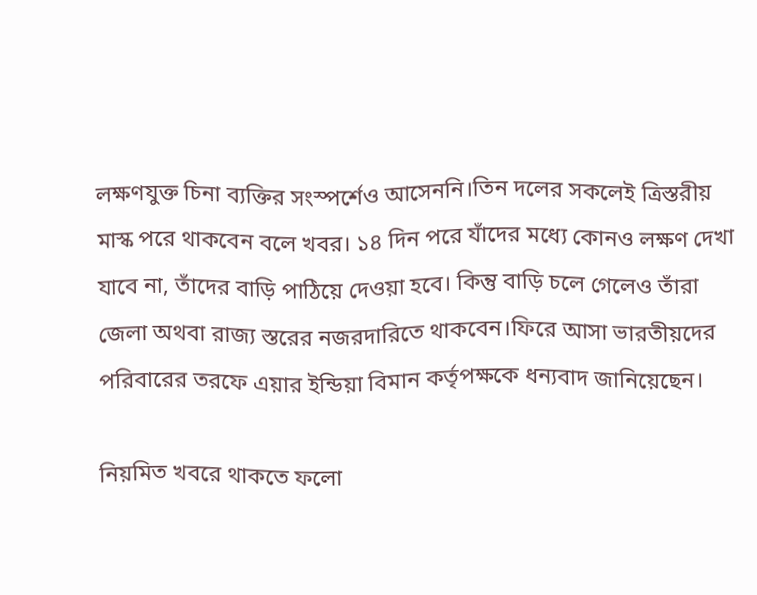লক্ষণযুক্ত চিনা ব্যক্তির সংস্পর্শেও আসেননি।তিন দলের সকলেই ত্রিস্তরীয় মাস্ক পরে থাকবেন বলে খবর। ১৪ দিন পরে যাঁদের মধ্যে কোনও লক্ষণ দেখা যাবে না, তাঁদের বাড়ি পাঠিয়ে দেওয়া হবে। কিন্তু বাড়ি চলে গেলেও তাঁরা জেলা অথবা রাজ্য স্তরের নজরদারিতে থাকবেন।ফিরে আসা ভারতীয়দের পরিবারের তরফে এয়ার ইন্ডিয়া বিমান কর্তৃপক্ষকে ধন্যবাদ জানিয়েছেন।

নিয়মিত খবরে থাকতে ফলো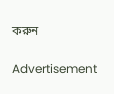করুন

Advertisement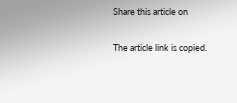Share this article on

The article link is copied.